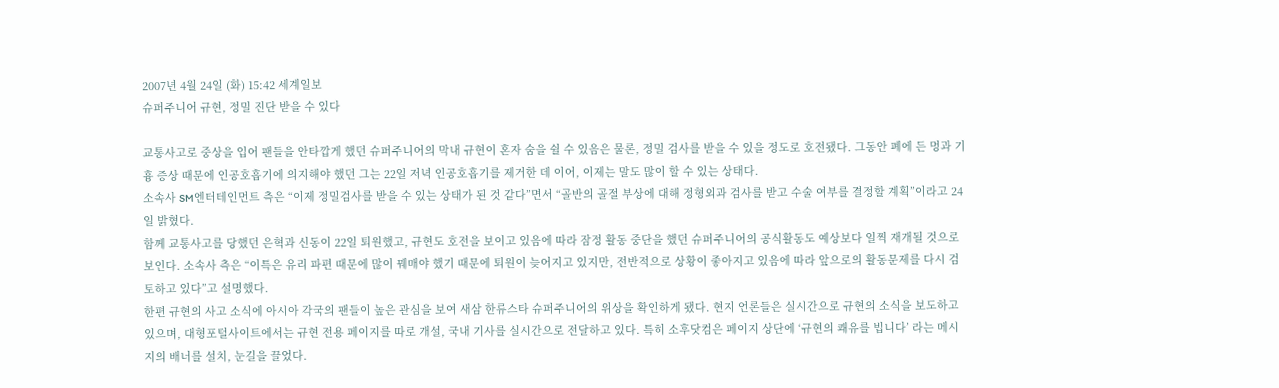2007년 4월 24일 (화) 15:42 세계일보
슈퍼주니어 규현, 정밀 진단 받을 수 있다

교통사고로 중상을 입어 팬들을 안타깝게 했던 슈퍼주니어의 막내 규현이 혼자 숨을 쉴 수 있음은 물론, 정밀 검사를 받을 수 있을 정도로 호전됐다. 그동안 폐에 든 멍과 기흉 증상 때문에 인공호흡기에 의지해야 했던 그는 22일 저녁 인공호흡기를 제거한 데 이어, 이제는 말도 많이 할 수 있는 상태다.
소속사 SM엔터테인먼트 측은 “이제 정밀검사를 받을 수 있는 상태가 된 것 같다”면서 “골반의 골절 부상에 대해 정형외과 검사를 받고 수술 여부를 결정할 계획”이라고 24일 밝혔다.
함께 교통사고를 당했던 은혁과 신동이 22일 퇴원했고, 규현도 호전을 보이고 있음에 따라 잠정 활동 중단을 했던 슈퍼주니어의 공식활동도 예상보다 일찍 재개될 것으로 보인다. 소속사 측은 “이특은 유리 파편 때문에 많이 꿰매야 했기 때문에 퇴원이 늦어지고 있지만, 전반적으로 상황이 좋아지고 있음에 따라 앞으로의 활동문제를 다시 검토하고 있다”고 설명했다.
한편 규현의 사고 소식에 아시아 각국의 팬들이 높은 관심을 보여 새삼 한류스타 슈퍼주니어의 위상을 확인하게 됐다. 현지 언론들은 실시간으로 규현의 소식을 보도하고 있으며, 대형포털사이트에서는 규현 전용 페이지를 따로 개설, 국내 기사를 실시간으로 전달하고 있다. 특히 소후닷컴은 페이지 상단에 ‘규현의 쾌유를 빕니다’ 라는 메시지의 배너를 설치, 눈길을 끌었다.